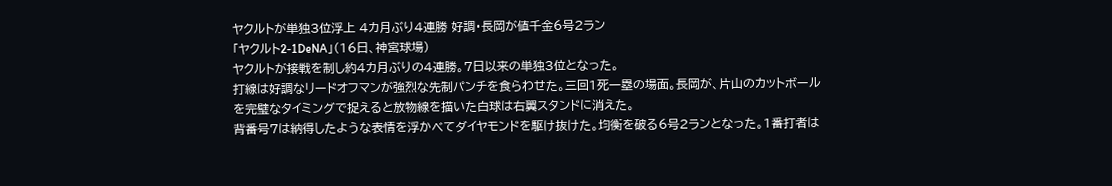ヤクルトが単独3位浮上 4カ月ぶり4連勝 好調・長岡が値千金6号2ラン
「ヤクルト2-1DeNA」(16日、神宮球場)
ヤクルトが接戦を制し約4カ月ぶりの4連勝。7日以来の単独3位となった。
打線は好調なリードオフマンが強烈な先制パンチを食らわせた。三回1死一塁の場面。長岡が、片山のカットボールを完璧なタイミングで捉えると放物線を描いた白球は右翼スタンドに消えた。
背番号7は納得したような表情を浮かべてダイヤモンドを駆け抜けた。均衡を破る6号2ランとなった。1番打者は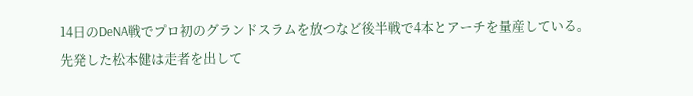14日のDeNA戦でプロ初のグランドスラムを放つなど後半戦で4本とアーチを量産している。
先発した松本健は走者を出して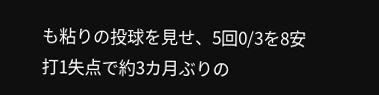も粘りの投球を見せ、5回0/3を8安打1失点で約3カ月ぶりの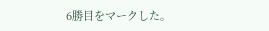6勝目をマークした。